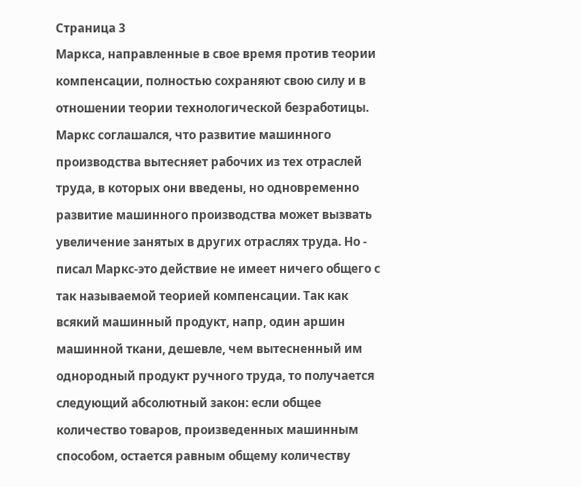Cтраница 3
Маркса, направленные в свое время против теории компенсации, полностью сохраняют свою силу и в отношении теории технологической безработицы. Маркс соглашался, что развитие машинного производства вытесняет рабочих из тех отраслей труда, в которых они введены, но одновременно развитие машинного производства может вызвать увеличение занятых в других отраслях труда. Но - писал Маркс-это действие не имеет ничего общего с так называемой теорией компенсации. Так как всякий машинный продукт, напр, один аршин машинной ткани, дешевле, чем вытесненный им однородный продукт ручного труда, то получается следующий абсолютный закон: если общее количество товаров, произведенных машинным способом, остается равным общему количеству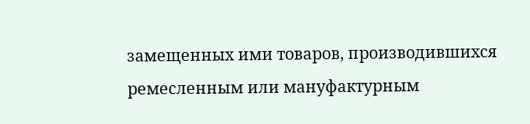замещенных ими товаров, производившихся ремесленным или мануфактурным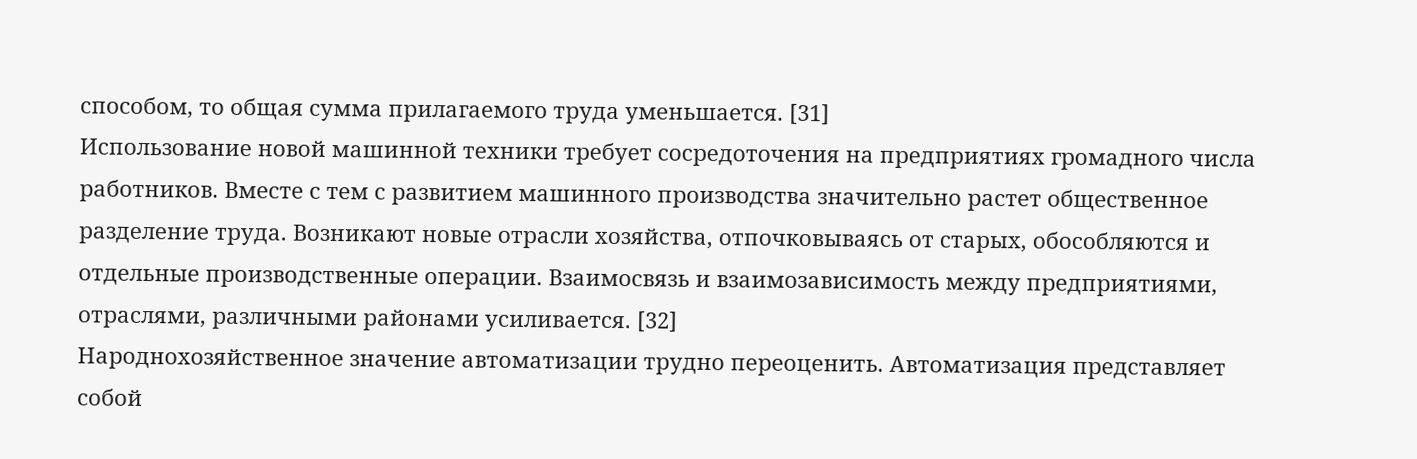способом, то общая сумма прилагаемого труда уменьшается. [31]
Использование новой машинной техники требует сосредоточения на предприятиях громадного числа работников. Вместе с тем с развитием машинного производства значительно растет общественное разделение труда. Возникают новые отрасли хозяйства, отпочковываясь от старых, обособляются и отдельные производственные операции. Взаимосвязь и взаимозависимость между предприятиями, отраслями, различными районами усиливается. [32]
Народнохозяйственное значение автоматизации трудно переоценить. Автоматизация представляет собой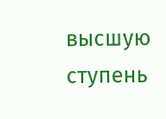высшую ступень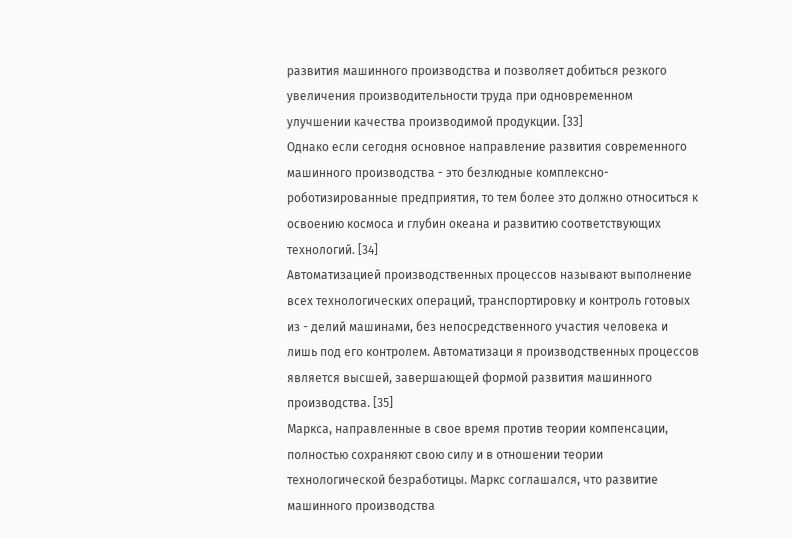развития машинного производства и позволяет добиться резкого увеличения производительности труда при одновременном улучшении качества производимой продукции. [33]
Однако если сегодня основное направление развития современного машинного производства - это безлюдные комплексно-роботизированные предприятия, то тем более это должно относиться к освоению космоса и глубин океана и развитию соответствующих технологий. [34]
Автоматизацией производственных процессов называют выполнение всех технологических операций, транспортировку и контроль готовых из - делий машинами, без непосредственного участия человека и лишь под его контролем. Автоматизаци я производственных процессов является высшей, завершающей формой развития машинного производства. [35]
Маркса, направленные в свое время против теории компенсации, полностью сохраняют свою силу и в отношении теории технологической безработицы. Маркс соглашался, что развитие машинного производства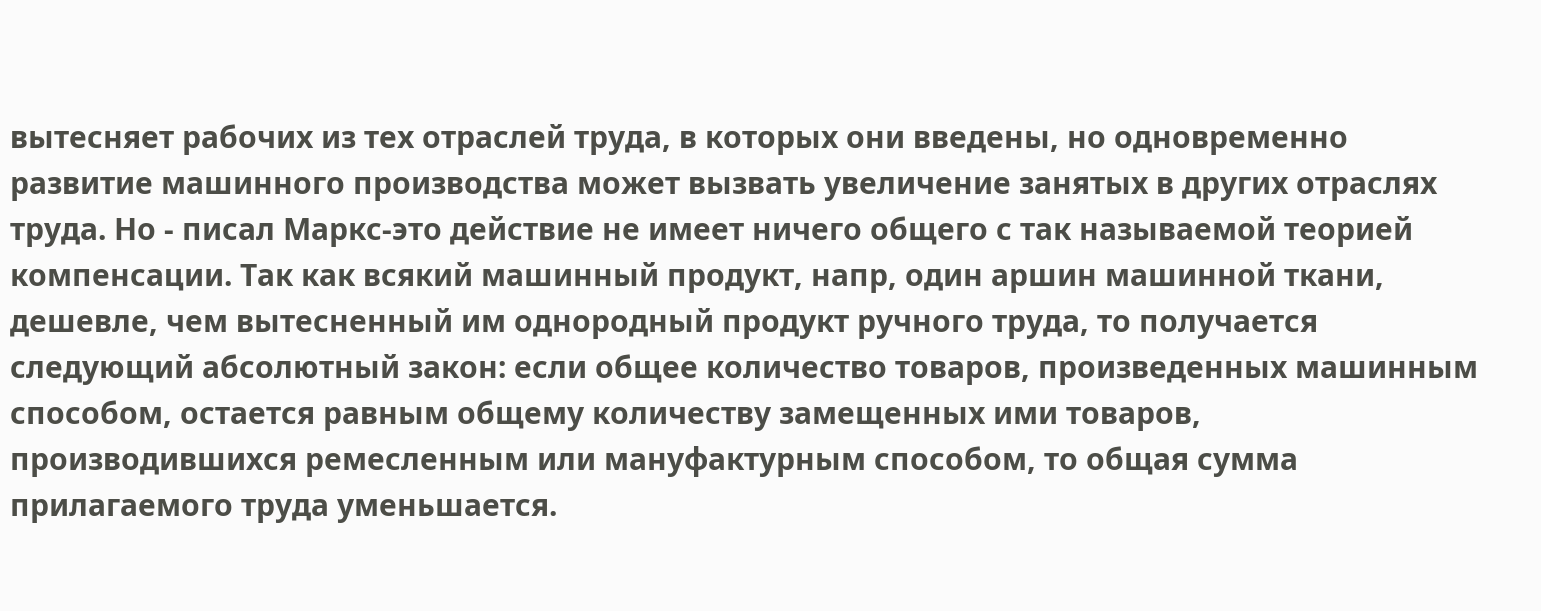вытесняет рабочих из тех отраслей труда, в которых они введены, но одновременно развитие машинного производства может вызвать увеличение занятых в других отраслях труда. Но - писал Маркс-это действие не имеет ничего общего с так называемой теорией компенсации. Так как всякий машинный продукт, напр, один аршин машинной ткани, дешевле, чем вытесненный им однородный продукт ручного труда, то получается следующий абсолютный закон: если общее количество товаров, произведенных машинным способом, остается равным общему количеству замещенных ими товаров, производившихся ремесленным или мануфактурным способом, то общая сумма прилагаемого труда уменьшается.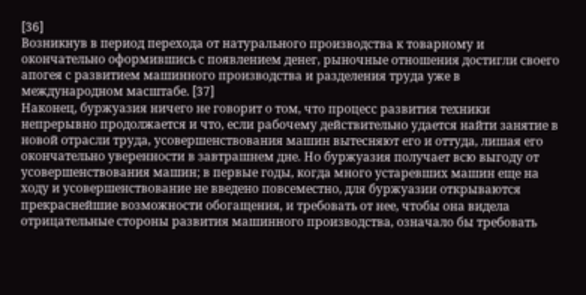[36]
Возникнув в период перехода от натурального производства к товарному и окончательно оформившись с появлением денег, рыночные отношения достигли своего апогея с развитием машинного производства и разделения труда уже в международном масштабе. [37]
Наконец, буржуазия ничего не говорит о том, что процесс развития техники непрерывно продолжается и что, если рабочему действительно удается найти занятие в новой отрасли труда, усовершенствования машин вытесняют его и оттуда, лишая его окончательно уверенности в завтрашнем дне. Но буржуазия получает всю выгоду от усовершенствования машин; в первые годы, когда много устаревших машин еще на ходу и усовершенствование не введено повсеместно, для буржуазии открываются прекраснейшие возможности обогащения, и требовать от нее, чтобы она видела отрицательные стороны развития машинного производства, означало бы требовать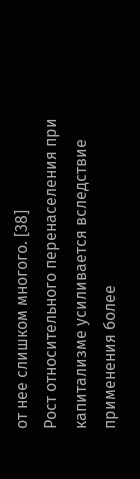от нее слишком многого. [38]
Рост относительного перенаселения при капитализме усиливается вследствие применения более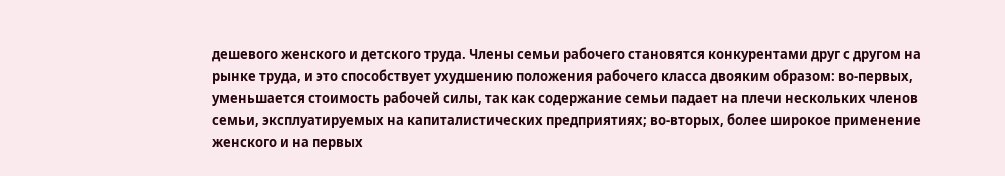дешевого женского и детского труда. Члены семьи рабочего становятся конкурентами друг с другом на рынке труда, и это способствует ухудшению положения рабочего класса двояким образом: во-первых, уменьшается стоимость рабочей силы, так как содержание семьи падает на плечи нескольких членов семьи, эксплуатируемых на капиталистических предприятиях; во-вторых, более широкое применение женского и на первых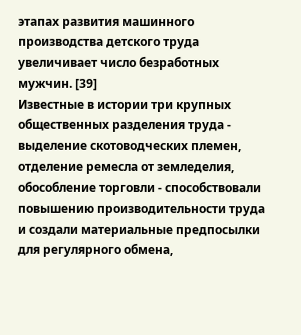этапах развития машинного производства детского труда увеличивает число безработных мужчин. [39]
Известные в истории три крупных общественных разделения труда - выделение скотоводческих племен, отделение ремесла от земледелия, обособление торговли - способствовали повышению производительности труда и создали материальные предпосылки для регулярного обмена,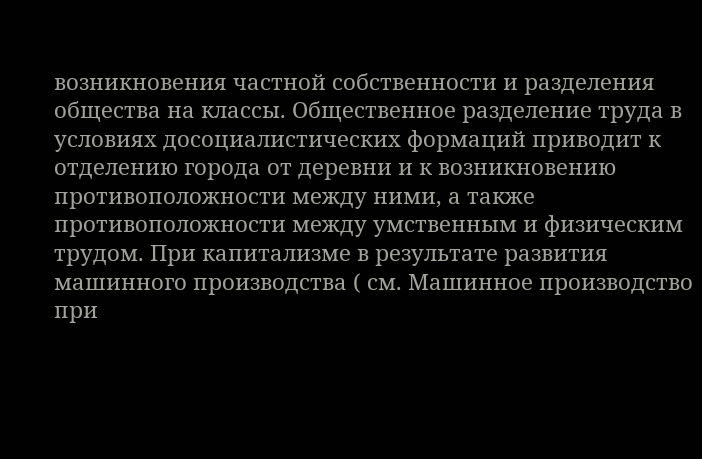возникновения частной собственности и разделения общества на классы. Общественное разделение труда в условиях досоциалистических формаций приводит к отделению города от деревни и к возникновению противоположности между ними, а также противоположности между умственным и физическим трудом. При капитализме в результате развития машинного производства ( см. Машинное производство при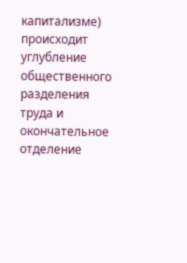капитализме) происходит углубление общественного разделения труда и окончательное отделение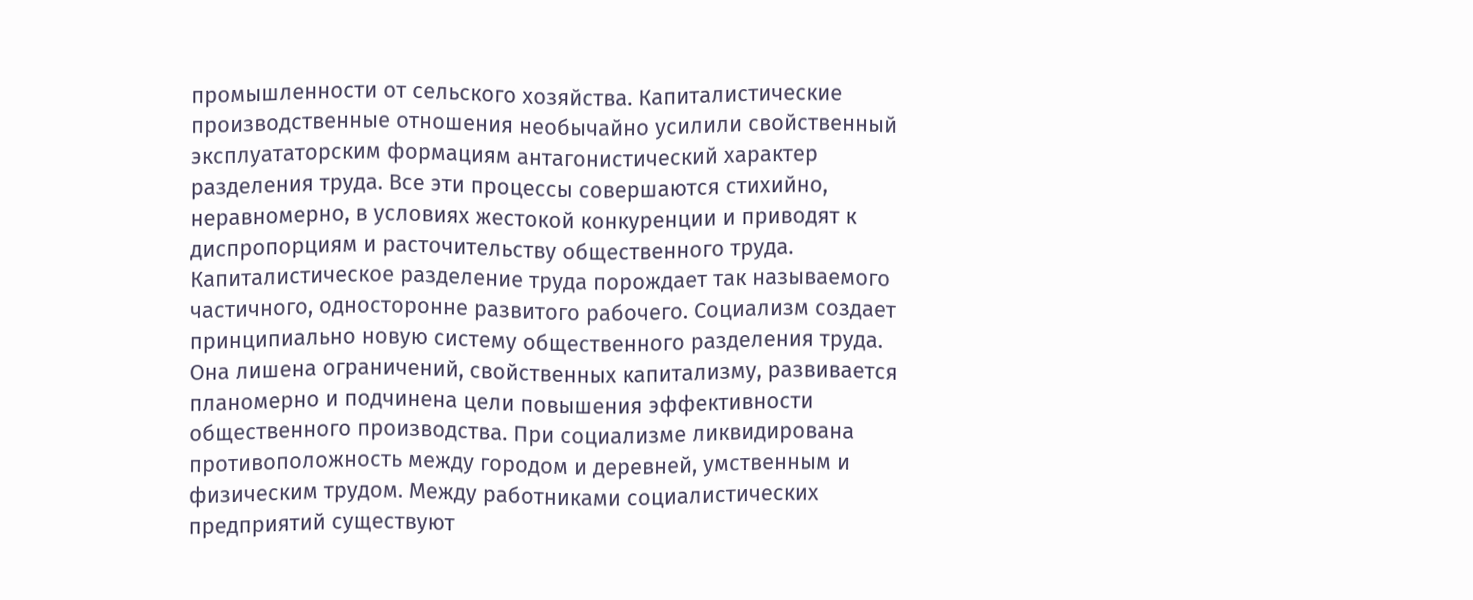промышленности от сельского хозяйства. Капиталистические производственные отношения необычайно усилили свойственный эксплуататорским формациям антагонистический характер разделения труда. Все эти процессы совершаются стихийно, неравномерно, в условиях жестокой конкуренции и приводят к диспропорциям и расточительству общественного труда. Капиталистическое разделение труда порождает так называемого частичного, односторонне развитого рабочего. Социализм создает принципиально новую систему общественного разделения труда. Она лишена ограничений, свойственных капитализму, развивается планомерно и подчинена цели повышения эффективности общественного производства. При социализме ликвидирована противоположность между городом и деревней, умственным и физическим трудом. Между работниками социалистических предприятий существуют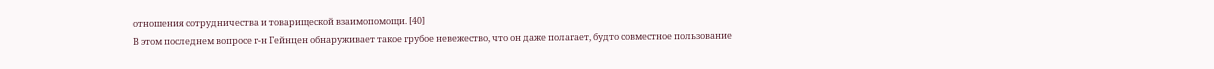отношения сотрудничества и товарищеской взаимопомощи. [40]
В этом последнем вопросе г-н Гейнцен обнаруживает такое грубое невежество, что он даже полагает, будто совместное пользование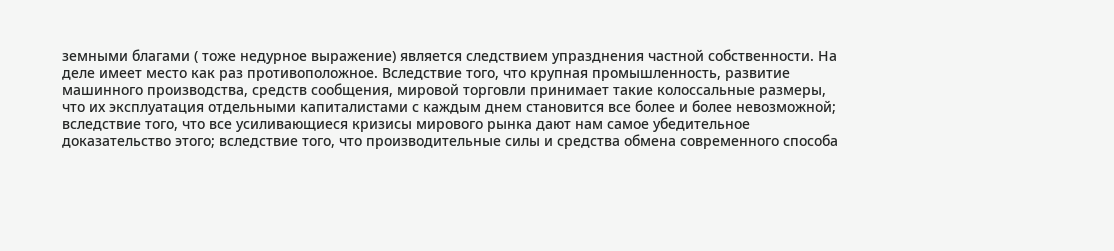земными благами ( тоже недурное выражение) является следствием упразднения частной собственности. На деле имеет место как раз противоположное. Вследствие того, что крупная промышленность, развитие машинного производства, средств сообщения, мировой торговли принимает такие колоссальные размеры, что их эксплуатация отдельными капиталистами с каждым днем становится все более и более невозможной; вследствие того, что все усиливающиеся кризисы мирового рынка дают нам самое убедительное доказательство этого; вследствие того, что производительные силы и средства обмена современного способа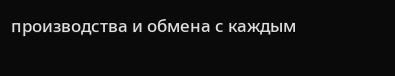производства и обмена с каждым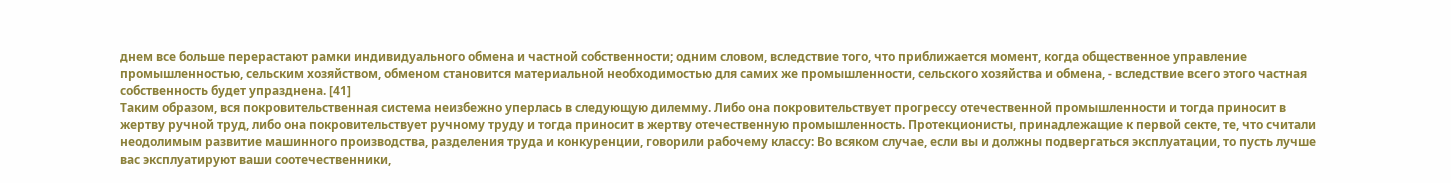днем все больше перерастают рамки индивидуального обмена и частной собственности; одним словом, вследствие того, что приближается момент, когда общественное управление промышленностью, сельским хозяйством, обменом становится материальной необходимостью для самих же промышленности, сельского хозяйства и обмена, - вследствие всего этого частная собственность будет упразднена. [41]
Таким образом, вся покровительственная система неизбежно уперлась в следующую дилемму. Либо она покровительствует прогрессу отечественной промышленности и тогда приносит в жертву ручной труд, либо она покровительствует ручному труду и тогда приносит в жертву отечественную промышленность. Протекционисты, принадлежащие к первой секте, те, что считали неодолимым развитие машинного производства, разделения труда и конкуренции, говорили рабочему классу: Во всяком случае, если вы и должны подвергаться эксплуатации, то пусть лучше вас эксплуатируют ваши соотечественники,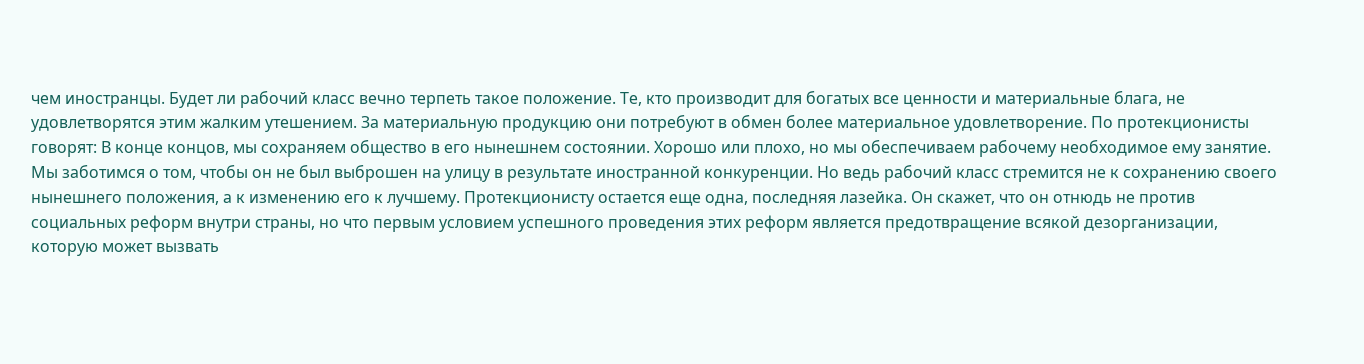чем иностранцы. Будет ли рабочий класс вечно терпеть такое положение. Те, кто производит для богатых все ценности и материальные блага, не удовлетворятся этим жалким утешением. За материальную продукцию они потребуют в обмен более материальное удовлетворение. По протекционисты говорят: В конце концов, мы сохраняем общество в его нынешнем состоянии. Хорошо или плохо, но мы обеспечиваем рабочему необходимое ему занятие. Мы заботимся о том, чтобы он не был выброшен на улицу в результате иностранной конкуренции. Но ведь рабочий класс стремится не к сохранению своего нынешнего положения, а к изменению его к лучшему. Протекционисту остается еще одна, последняя лазейка. Он скажет, что он отнюдь не против социальных реформ внутри страны, но что первым условием успешного проведения этих реформ является предотвращение всякой дезорганизации, которую может вызвать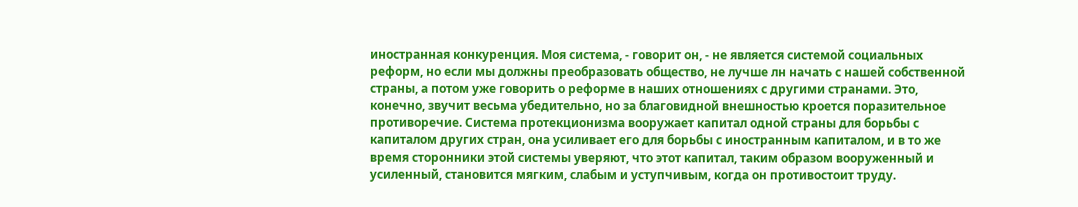иностранная конкуренция. Моя система, - говорит он, - не является системой социальных реформ, но если мы должны преобразовать общество, не лучше лн начать с нашей собственной страны, а потом уже говорить о реформе в наших отношениях с другими странами. Это, конечно, звучит весьма убедительно, но за благовидной внешностью кроется поразительное противоречие. Система протекционизма вооружает капитал одной страны для борьбы с капиталом других стран, она усиливает его для борьбы с иностранным капиталом, и в то же время сторонники этой системы уверяют, что этот капитал, таким образом вооруженный и усиленный, становится мягким, слабым и уступчивым, когда он противостоит труду.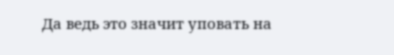Да ведь это значит уповать на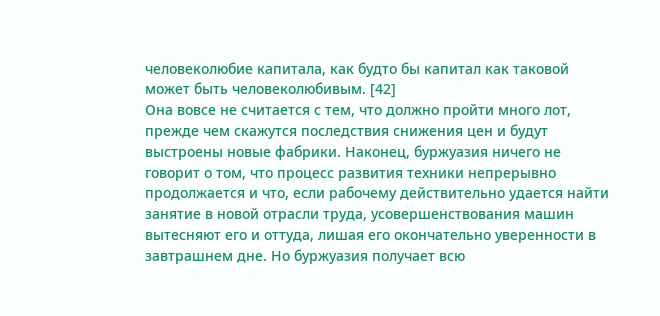человеколюбие капитала, как будто бы капитал как таковой может быть человеколюбивым. [42]
Она вовсе не считается с тем, что должно пройти много лот, прежде чем скажутся последствия снижения цен и будут выстроены новые фабрики. Наконец, буржуазия ничего не говорит о том, что процесс развития техники непрерывно продолжается и что, если рабочему действительно удается найти занятие в новой отрасли труда, усовершенствования машин вытесняют его и оттуда, лишая его окончательно уверенности в завтрашнем дне. Но буржуазия получает всю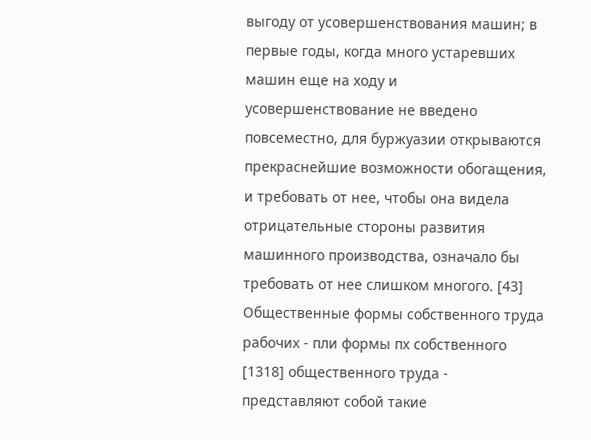выгоду от усовершенствования машин; в первые годы, когда много устаревших машин еще на ходу и усовершенствование не введено повсеместно, для буржуазии открываются прекраснейшие возможности обогащения, и требовать от нее, чтобы она видела отрицательные стороны развития машинного производства, означало бы требовать от нее слишком многого. [43]
Общественные формы собственного труда рабочих - пли формы пх собственного [1318] общественного труда - представляют собой такие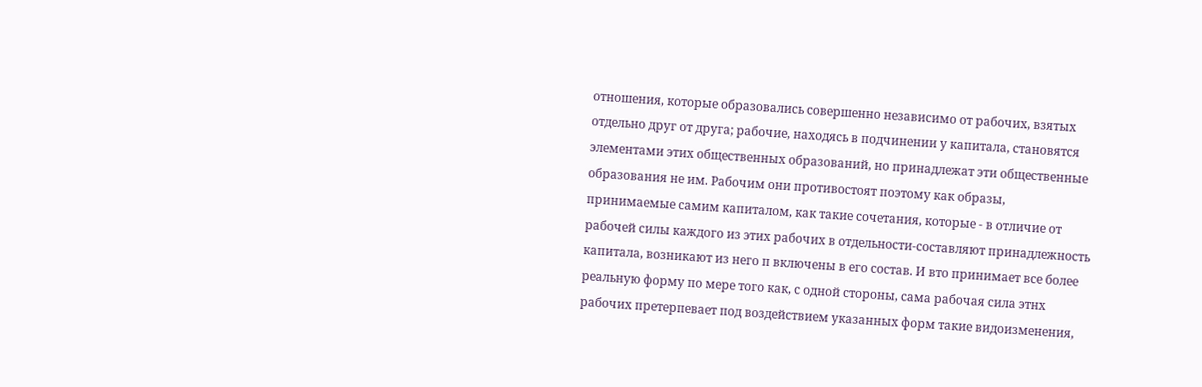отношения, которые образовались совершенно независимо от рабочих, взятых отдельно друг от друга; рабочие, находясь в подчинении у капитала, становятся элементами этих общественных образований, но принадлежат эти общественные образования не им. Рабочим они противостоят поэтому как образы, принимаемые самим капиталом, как такие сочетания, которые - в отличие от рабочей силы каждого из этих рабочих в отдельности-составляют принадлежность капитала, возникают из него п включены в его состав. И вто принимает все более реальную форму по мере того как, с одной стороны, сама рабочая сила этнх рабочих претерпевает под воздействием указанных форм такие видоизменения,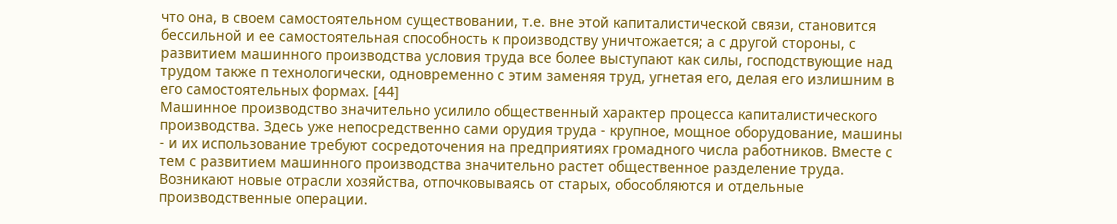что она, в своем самостоятельном существовании, т.е. вне этой капиталистической связи, становится бессильной и ее самостоятельная способность к производству уничтожается; а с другой стороны, с развитием машинного производства условия труда все более выступают как силы, господствующие над трудом также п технологически, одновременно с этим заменяя труд, угнетая его, делая его излишним в его самостоятельных формах. [44]
Машинное производство значительно усилило общественный характер процесса капиталистического производства. Здесь уже непосредственно сами орудия труда - крупное, мощное оборудование, машины - и их использование требуют сосредоточения на предприятиях громадного числа работников. Вместе с тем с развитием машинного производства значительно растет общественное разделение труда. Возникают новые отрасли хозяйства, отпочковываясь от старых, обособляются и отдельные производственные операции.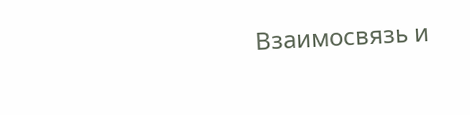Взаимосвязь и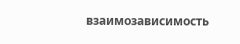взаимозависимость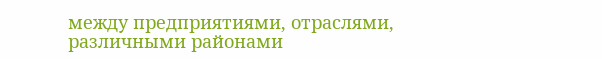между предприятиями, отраслями, различными районами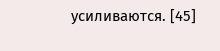усиливаются. [45]